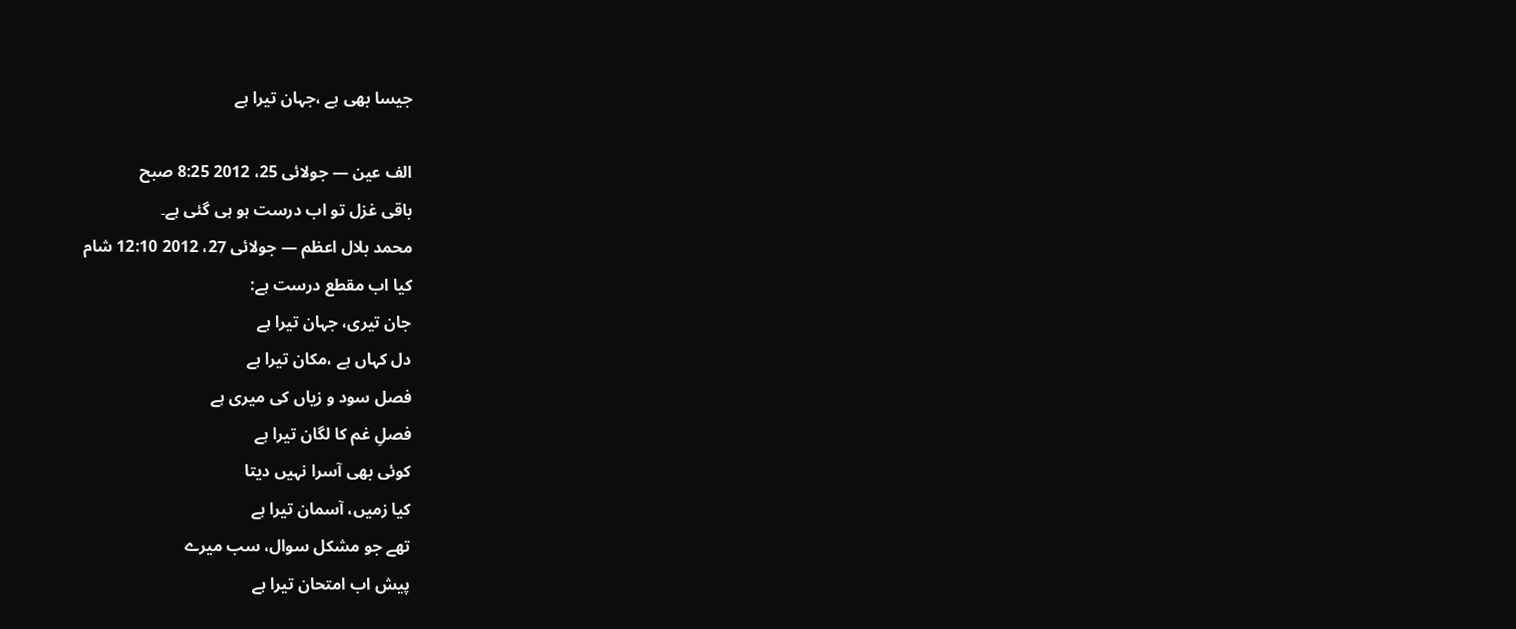جیسا بھی ہے ،جہان تیرا ہے

الف عین — جولائی 25، 2012 8:25 صبح
باقی غزل تو اب درست ہو ہی گئی ہے۔
محمد بلال اعظم — جولائی 27، 2012 12:10 شام
کیا اب مقطع درست ہے:
جان تیری، جہان تیرا ہے
دل کہاں ہے ،مکان تیرا ہے
فصل سود و زیاں کی میری ہے
فصلِ غم کا لگان تیرا ہے
کوئی بھی آسرا نہیں دیتا
کیا زمیں، آسمان تیرا ہے
تھے جو مشکل سوال، سب میرے
پیش اب امتحان تیرا ہے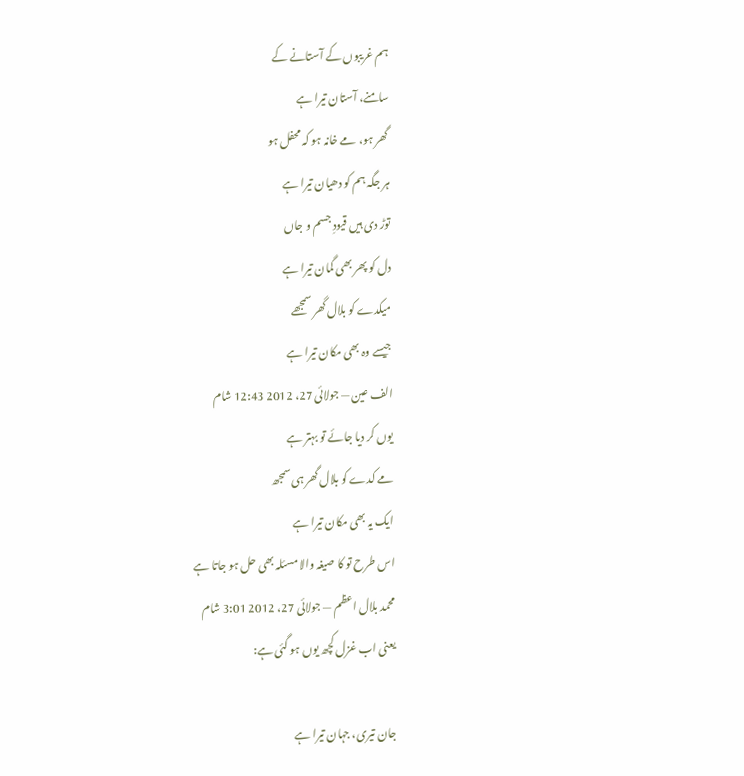ہم غریبوں کے آستانے کے
سامنے، آستان تیرا ہے
گھر ہو، مے خانہ ہو کہ محفل ہو
ہر جگہ ہم کو دھیان تیرا ہے
توڑ دی ہیں قیودِ جسم و جاں
دل کو پھر بھی گمان تیرا ہے
میکدے کو بلال گھر سمجھے
جیسے وہ بھی مکان تیرا ہے
الف عین — جولائی 27، 2012 12:43 شام
یوں کر دیا جائے تو بہتر ہے
مے کدے کو بلال گھر ہی سمجھ
ایک یہ بھی مکان تیرا ہے
اس طرح تو کا صیغہ والا مسئلہ بھی حل ہو جاتا ہے
محمد بلال اعظم — جولائی 27، 2012 3:01 شام
یعنی اب غزل کچھ یوں ہو گئی ہے:

جان تیری، جہان تیرا ہے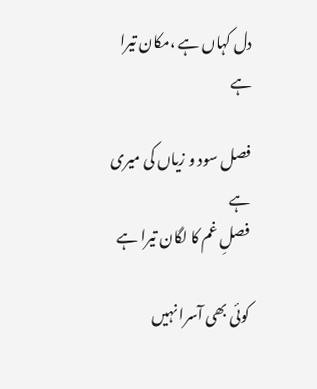دل کہاں ہے ،مکان تیرا ہے

فصل سود و زیاں کی میری ہے
فصلِ غم کا لگان تیرا ہے

کوئی بھی آسرا نہیں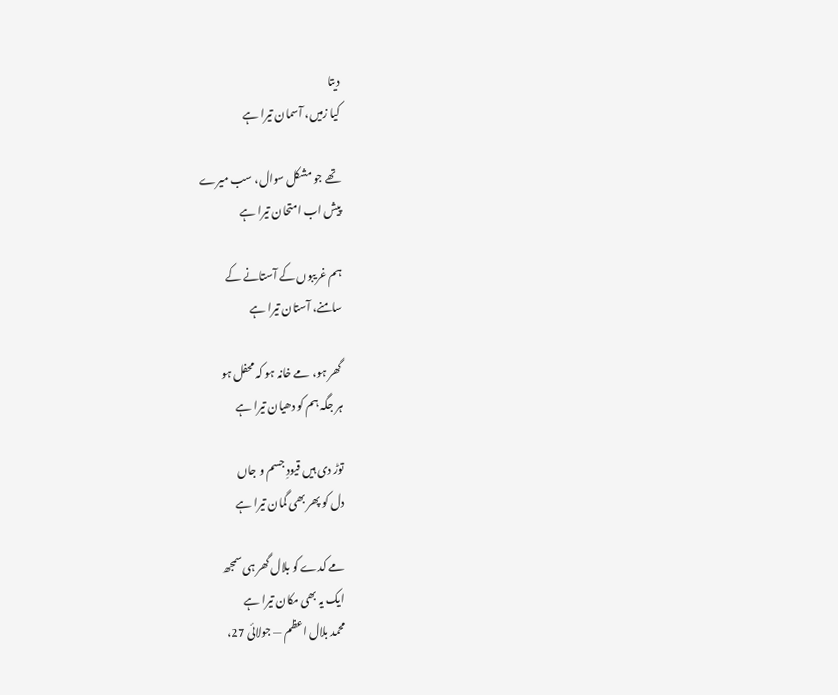دیتا
کیا زمیں، آسمان تیرا ہے

تھے جو مشکل سوال، سب میرے
پیش اب امتحان تیرا ہے

ہم غریبوں کے آستانے کے
سامنے، آستان تیرا ہے

گھر ہو، مے خانہ ہو کہ محفل ہو
ہر جگہ ہم کو دھیان تیرا ہے

توڑ دی ہیں قیودِ جسم و جاں
دل کو پھر بھی گمان تیرا ہے

مے کدے کو بلال گھر ہی سمجھ
ایک یہ بھی مکان تیرا ہے
محمد بلال اعظم — جولائی 27،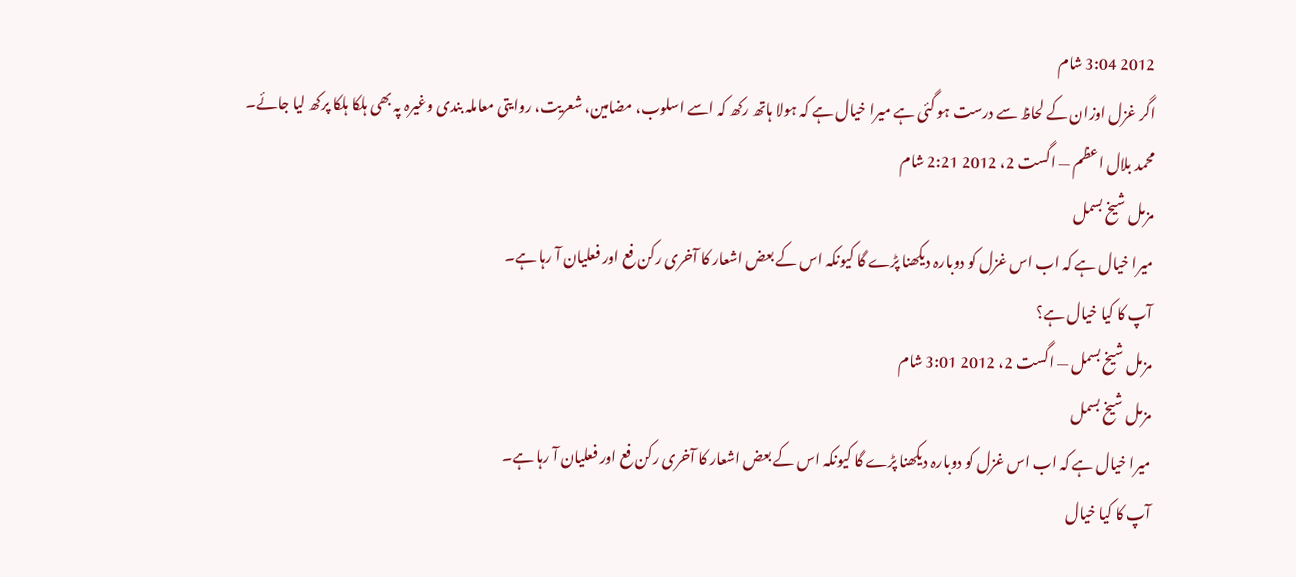2012 3:04 شام
اگر غزل اوزان کے لحاظ سے درست ہو گئی ہے میرا خیال ہے کہ ہولا ہاتھ رکھ کہ اسے اسلوب، مضامین، شعریت، روایتی معاملہ بندی وغیرہ پہ بھی ہلکا ہلکا پرکھ لیا جائے۔
محمد بلال اعظم — اگست 2، 2012 2:21 شام
مزمل شیخ بسمل
میرا خیال ہے کہ اب اس غزل کو دوبارہ دیکھنا پڑے گا کیونکہ اس کے بعض اشعار کا آخری رکن فع اور فعلیان آ رہا ہے۔
آپ کا کیا خیال ہے؟
مزمل شیخ بسمل — اگست 2، 2012 3:01 شام
مزمل شیخ بسمل
میرا خیال ہے کہ اب اس غزل کو دوبارہ دیکھنا پڑے گا کیونکہ اس کے بعض اشعار کا آخری رکن فع اور فعلیان آ رہا ہے۔
آپ کا کیا خیال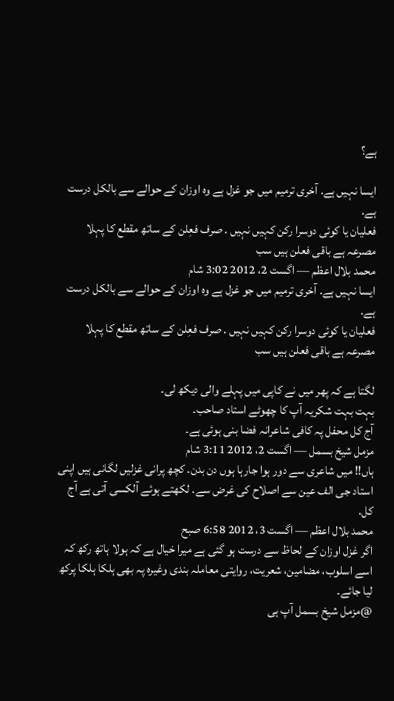ہے؟

ایسا نہیں ہے. آخری ترمیم میں جو غزل ہے وہ اوزان کے حوالے سے بالکل درست ہے.
فعلیان یا کوئی دوسرا رکن کہیں نہیں . صرف فعِلن کے ساتھ مقطع کا پہلا مصرعہ ہے باقی فعلن ہیں سب
محمد بلال اعظم — اگست 2، 2012 3:02 شام
ایسا نہیں ہے. آخری ترمیم میں جو غزل ہے وہ اوزان کے حوالے سے بالکل درست ہے.
فعلیان یا کوئی دوسرا رکن کہیں نہیں . صرف فعِلن کے ساتھ مقطع کا پہلا مصرعہ ہے باقی فعلن ہیں سب

لگتا ہے کہ پھر میں نے کاپی میں پہلے والی دیکھ لی۔
بہت بہت شکریہ آپ کا چھوٹے استاد صاحب۔
آج کل محفل پہ کافی شاعرانہ فضا بنی ہوئی ہے۔
مزمل شیخ بسمل — اگست 2، 2012 3:11 شام
ہاں!! میں شاعری سے دور ہوا جارہا ہوں دن بدن. کچھ پرانی غزلیں لگانی ہیں اپنی استاد جی الف عین سے اصلاح کی غرض سے. لکھتے ہوئے آلکسی آتی ہے آج کل.
محمد بلال اعظم — اگست 3، 2012 6:58 صبح
اگر غزل اوزان کے لحاظ سے درست ہو گئی ہے میرا خیال ہے کہ ہولا ہاتھ رکھ کہ اسے اسلوب، مضامین، شعریت، روایتی معاملہ بندی وغیرہ پہ بھی ہلکا ہلکا پرکھ لیا جائے۔
@مزمل شیخ بسمل آپ ہی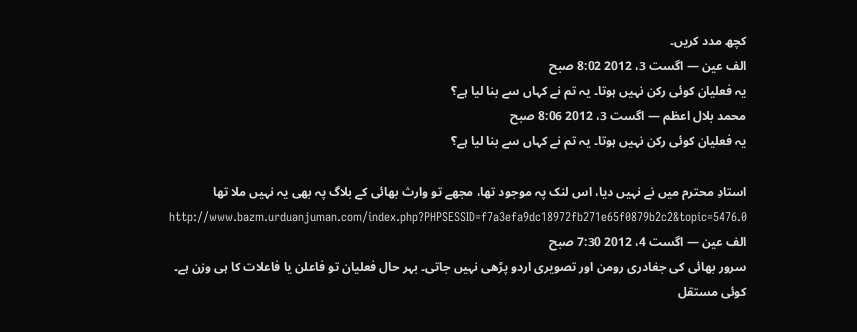کچھ مدد کریں۔
الف عین — اگست 3، 2012 8:02 صبح
یہ فعلیان کوئی رکن نہیں ہوتا۔ یہ تم نے کہاں سے بنا لیا ہے؟
محمد بلال اعظم — اگست 3، 2012 8:06 صبح
یہ فعلیان کوئی رکن نہیں ہوتا۔ یہ تم نے کہاں سے بنا لیا ہے؟

استادِ محترم میں نے نہیں دیا، اس لنک پہ موجود تھا، مجھے تو وارث بھائی کے بلاگ پہ بھی یہ نہیں ملا تھا
http://www.bazm.urduanjuman.com/index.php?PHPSESSID=f7a3efa9dc18972fb271e65f0879b2c2&topic=5476.0
الف عین — اگست 4، 2012 7:30 صبح
سرور بھائی کی جغادری رومن اور تصویری اردو پڑھی نہیں جاتی۔ بہر حال فعلیان تو فاعلن یا فاعلات کا ہی وزن ہے۔ کوئی مستقل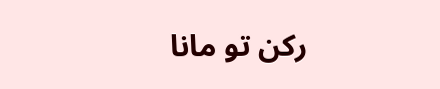رکن تو مانا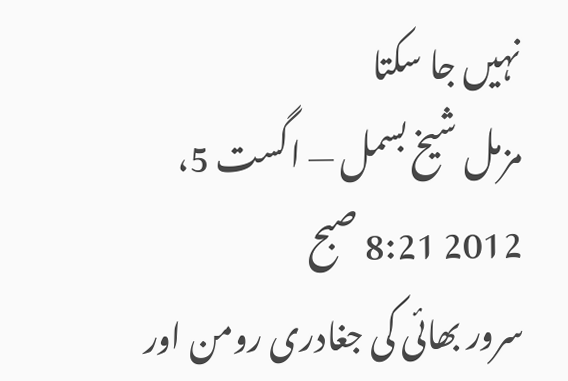نہیں جا سکتا
مزمل شیخ بسمل — اگست 5، 2012 8:21 صبح
سرور بھائی کی جغادری رومن اور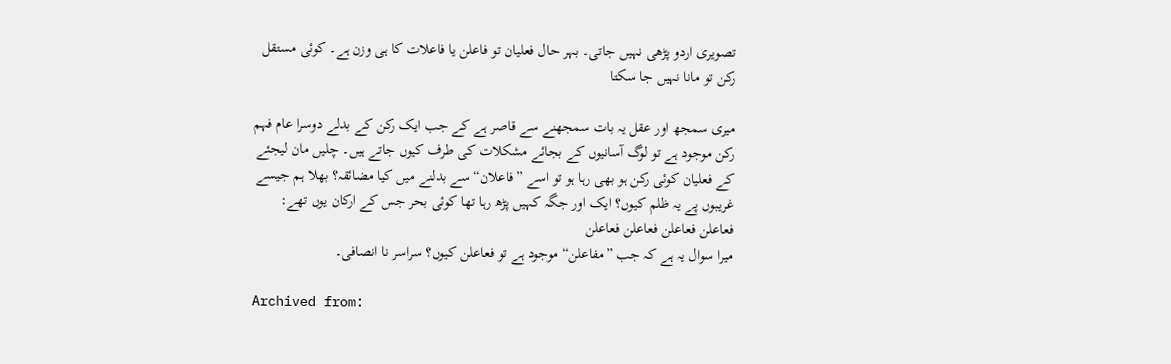تصویری اردو پڑھی نہیں جاتی۔ بہر حال فعلیان تو فاعلن یا فاعلات کا ہی وزن ہے۔ کوئی مستقل رکن تو مانا نہیں جا سکتا

میری سمجھ اور عقل یہ بات سمجھنے سے قاصر ہے کے جب ایک رکن کے بدلے دوسرا عام فہم رکن موجود ہے تو لوگ آسانیوں کے بجائے مشکلات کی طرف کیوں جاتے ہیں۔ چلیں مان لیجئے کے فعلیان کوئی رکن ہو بھی رہا ہو تو اسے ”فاعلان“ سے بدلنے میں کیا مضائقہ؟ بھلا ہم جیسے غریبوں پے یہ ظلم کیوں؟ ایک اور جگہ کہیں پڑھ رہا تھا کوئی بحر جس کے ارکان یوں تھے:
فعاعلن فعاعلن فعاعلن فعاعلن
میرا سوال یہ ہے کہ جب ”مفاعلن“ موجود ہے تو فعاعلن کیوں؟ سراسر نا انصافی۔

Archived from: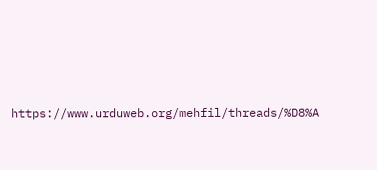https://www.urduweb.org/mehfil/threads/%D8%A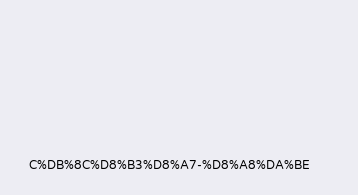C%DB%8C%D8%B3%D8%A7-%D8%A8%DA%BE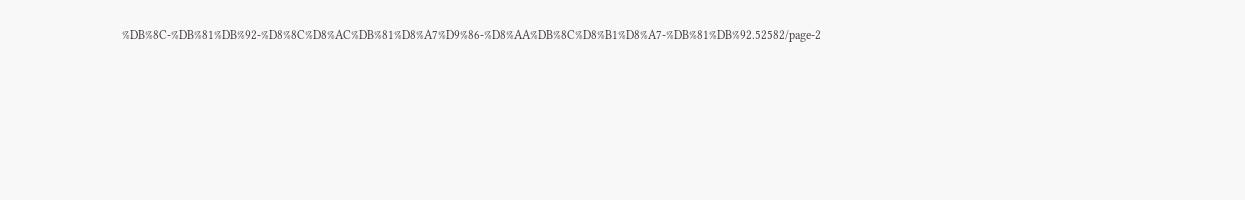%DB%8C-%DB%81%DB%92-%D8%8C%D8%AC%DB%81%D8%A7%D9%86-%D8%AA%DB%8C%D8%B1%D8%A7-%DB%81%DB%92.52582/page-2